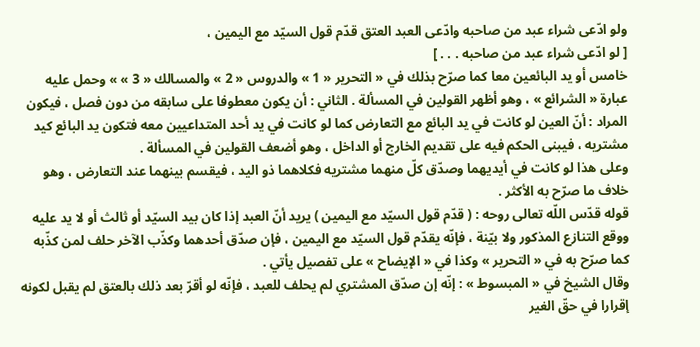ولو ادّعى شراء عبد من صاحبه وادّعى العبد العتق قدّم قول السيّد مع اليمين ،
[ لو ادّعى شراء عبد من صاحبه . . . ]
خامس أو يد البائعين معا كما صرّح بذلك في « التحرير « 1 » والدروس « 2 » والمسالك « 3 » » وحمل عليه عبارة « الشرائع » ، وهو أظهر القولين في المسألة . الثاني : أن يكون معطوفا على سابقه من دون فصل ، فيكون المراد : أنّ العين لو كانت في يد البائع مع التعارض كما لو كانت في يد أحد المتداعيين معه فتكون يد البائع كيد مشتريه ، فيبنى الحكم فيه على تقديم الخارج أو الداخل ، وهو أضعف القولين في المسألة .
وعلى هذا لو كانت في أيديهما وصدّق كلّ منهما مشتريه فكلاهما ذو اليد ، فيقسم بينهما عند التعارض ، وهو خلاف ما صرّح به الأكثر .
قوله قدّس اللّه تعالى روحه : ( قدّم قول السيّد مع اليمين ) يريد أنّ العبد إذا كان بيد السيّد أو ثالث أو لا يد عليه ووقع التنازع المذكور ولا بيّنة ، فإنّه يقدّم قول السيّد مع اليمين ، فإن صدّق أحدهما وكذّب الآخر حلف لمن كذّبه كما صرّح به في « التحرير » وكذا في « الإيضاح » على تفصيل يأتي .
وقال الشيخ في « المبسوط » : إنّه إن صدّق المشتري لم يحلف للعبد ، فإنّه لو أقرّ بعد ذلك بالعتق لم يقبل لكونه إقرارا في حقّ الغير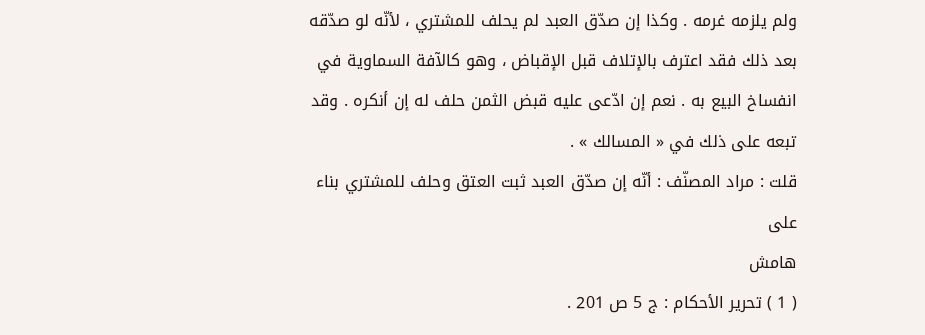ولم يلزمه غرمه . وكذا إن صدّق العبد لم يحلف للمشتري ، لأنّه لو صدّقه بعد ذلك فقد اعترف بالإتلاف قبل الإقباض ، وهو كالآفة السماوية في انفساخ البيع به . نعم إن ادّعى عليه قبض الثمن حلف له إن أنكره . وقد تبعه على ذلك في « المسالك » .
قلت : مراد المصنّف : أنّه إن صدّق العبد ثبت العتق وحلف للمشتري بناء على
هامش
( 1 ) تحرير الأحكام : ج 5 ص 201 .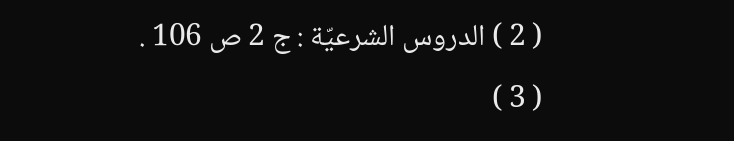( 2 ) الدروس الشرعيّة : ج 2 ص 106 .
( 3 )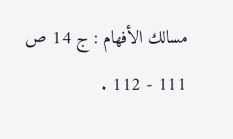مسالك الأفهام : ج 14 ص 111 - 112 .